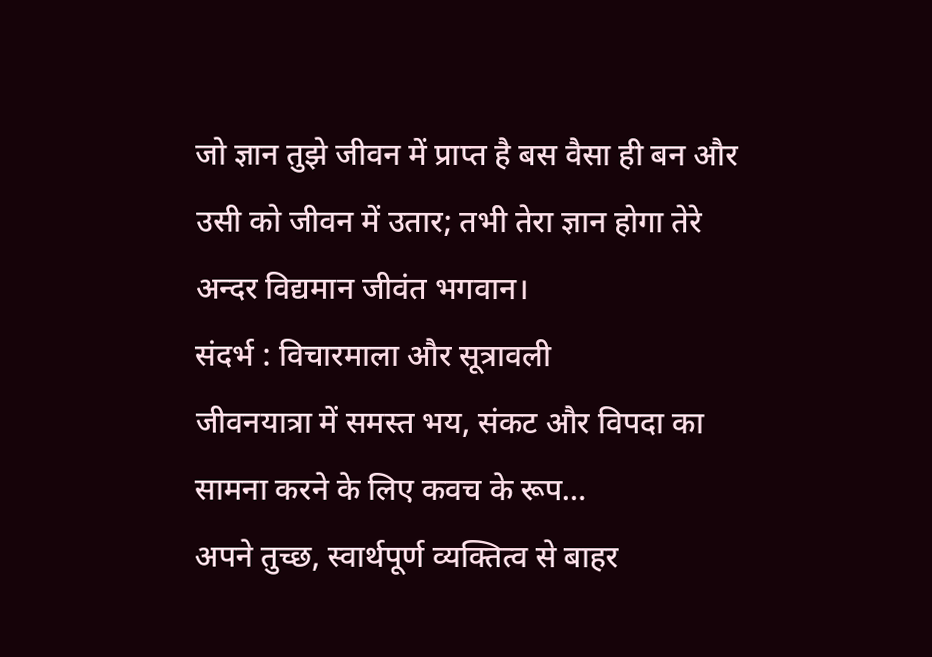जो ज्ञान तुझे जीवन में प्राप्त है बस वैसा ही बन और उसी को जीवन में उतार; तभी तेरा ज्ञान होगा तेरे अन्दर विद्यमान जीवंत भगवान।
संदर्भ : विचारमाला और सूत्रावली
जीवनयात्रा में समस्त भय, संकट और विपदा का सामना करने के लिए कवच के रूप…
अपने तुच्छ, स्वार्थपूर्ण व्यक्तित्व से बाहर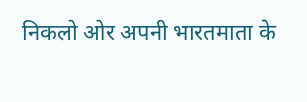निकलो ओर अपनी भारतमाता के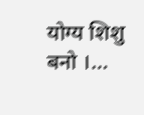योग्य शिशु बनो ।…